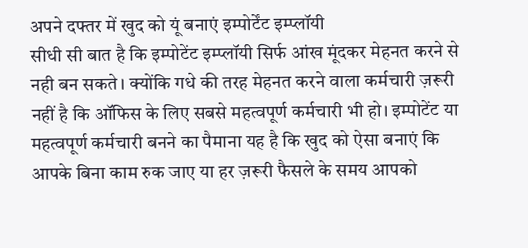अपने दफ्तर में खुद को यूं बनाएं इम्पोर्टेंट इम्प्लॉयी
सीधी सी बात है कि इम्पोटेंट इम्प्लॉयी सिर्फ आंख मूंदकर मेहनत करने से नही बन सकते। क्योंकि गधे की तरह मेहनत करने वाला कर्मचारी ज़रूरी नहीं है कि ऑफिस के लिए सबसे महत्वपूर्ण कर्मचारी भी हो। इम्पोटेंट या महत्वपूर्ण कर्मचारी बनने का पैमाना यह है कि खुद को ऐसा बनाएं कि आपके बिना काम रुक जाए या हर ज़रूरी फैसले के समय आपको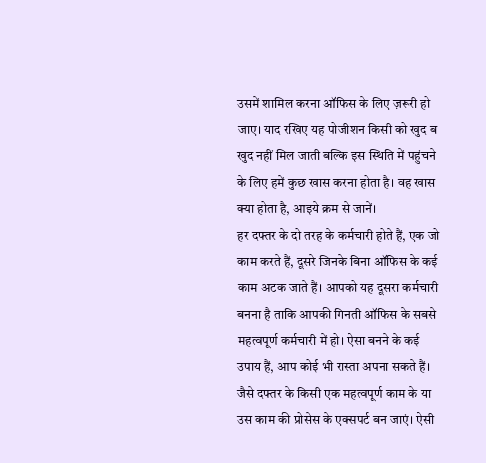उसमें शामिल करना ऑफिस के लिए ज़रूरी हो जाए। याद रखिए यह पोजीशन किसी को खुद ब खुद नहीं मिल जाती बल्कि इस स्थिति में पहुंचने के लिए हमें कुछ खास करना होता है। वह खास क्या होता है, आइये क्रम से जानें।
हर दफ्तर के दो तरह के कर्मचारी होते हैं, एक जो काम करते हैं, दूसरे जिनके बिना ऑफिस के कई काम अटक जाते हैं। आपको यह दूसरा कर्मचारी बनना है ताकि आपकी गिनती ऑफिस के सबसे महत्वपूर्ण कर्मचारी में हो। ऐसा बनने के कई उपाय हैं, आप कोई भी रास्ता अपना सकते हैं। जैसे दफ्तर के किसी एक महत्वपूर्ण काम के या उस काम की प्रोसेस के एक्सपर्ट बन जाएं। ऐसी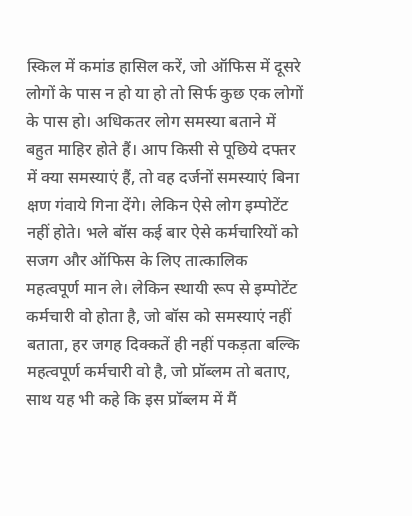स्किल में कमांड हासिल करें, जो ऑफिस में दूसरे लोगों के पास न हो या हो तो सिर्फ कुछ एक लोगों के पास हो। अधिकतर लोग समस्या बताने में बहुत माहिर होते हैं। आप किसी से पूछिये दफ्तर में क्या समस्याएं हैं, तो वह दर्जनों समस्याएं बिना क्षण गंवाये गिना देंगे। लेकिन ऐसे लोग इम्पोटेंट नहीं होते। भले बॉस कई बार ऐसे कर्मचारियों को सजग और ऑफिस के लिए तात्कालिक महत्वपूर्ण मान ले। लेकिन स्थायी रूप से इम्पोटेंट कर्मचारी वो होता है, जो बॉस को समस्याएं नहीं बताता, हर जगह दिक्कतें ही नहीं पकड़ता बल्कि महत्वपूर्ण कर्मचारी वो है, जो प्रॉब्लम तो बताए, साथ यह भी कहे कि इस प्रॉब्लम में मैं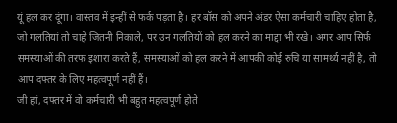यूं हल कर दूंगा। वास्तव में इन्हीं से फर्क पड़ता है। हर बॉस को अपने अंडर ऐसा कर्मचारी चाहिए होता है, जो गलतियां तो चाहे जितनी निकाले, पर उन गलतियों को हल करने का माद्दा भी रखे। अगर आप सिर्फ समस्याओं की तरफ इशारा करते हैं, समस्याओं को हल करने में आपकी कोई रुचि या सामर्थ्य नहीं है, तो आप दफ्तर के लिए महत्वपूर्ण नहीं हैं।
जी हां, दफ्तर में वो कर्मचारी भी बहुत महत्वपूर्ण होते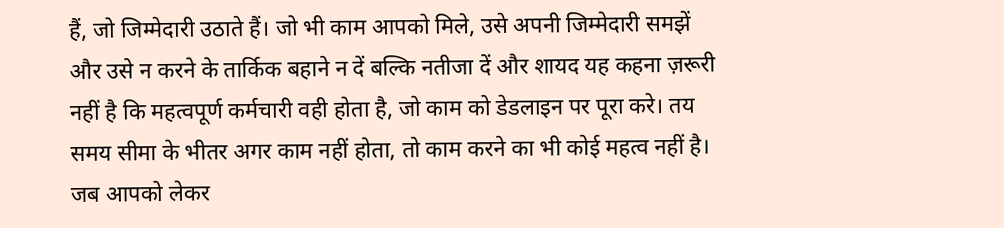हैं, जो जिम्मेदारी उठाते हैं। जो भी काम आपको मिले, उसे अपनी जिम्मेदारी समझें और उसे न करने के तार्किक बहाने न दें बल्कि नतीजा दें और शायद यह कहना ज़रूरी नहीं है कि महत्वपूर्ण कर्मचारी वही होता है, जो काम को डेडलाइन पर पूरा करे। तय समय सीमा के भीतर अगर काम नहीं होता, तो काम करने का भी कोई महत्व नहीं है। जब आपको लेकर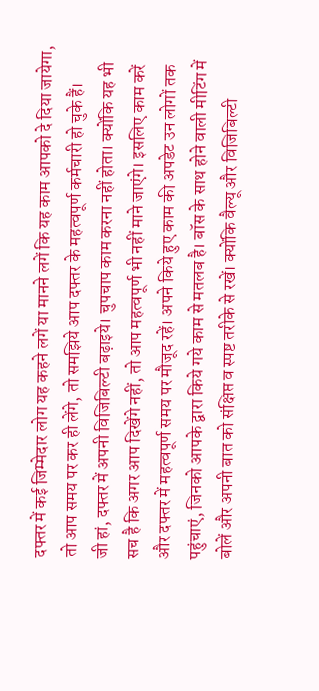दफ्तर में कई जिम्मेदार लोग यह कहने लगें या मानने लगें कि यह काम आपको दे दिया जायेगा, तो आप समय पर कर ही लेंगे, तो समझिये आप दफ्तर के महत्वपूर्ण कर्मचारी हो चुके हैं।
जी हां, दफ्तर में अपनी विजिबिल्टी बढ़ाइये। चुपचाप काम करना नहीं होता। क्योंकि यह भी सच है कि अगर आप दिखेंगे नहीं, तो आप महत्वपूर्ण भी नहीं माने जाएंगे। इसलिए काम करें और दफ्तर में महत्वपूर्ण समय पर मौजूद रहें। अपने किये हुए काम की अपडेट उन लोगों तक पहुंचाएं, जिनको आपके द्वारा किये गये काम से मतलब है। बॉस के साथ होने वाली मीटिंग में बोलें और अपनी बात को संक्षिप्त व स्पष्ट तरीके से रखें। क्योंकि वैल्यू और विजिबिल्टी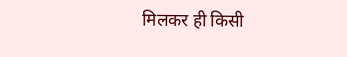मिलकर ही किसी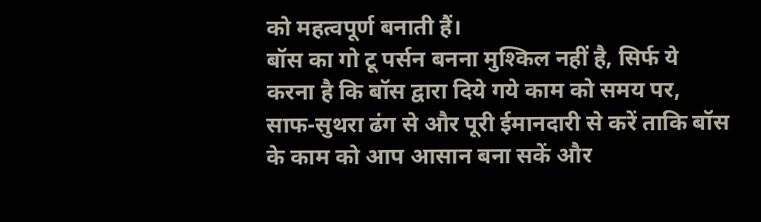को महत्वपूर्ण बनाती हैं।
बॉस का गो टू पर्सन बनना मुश्किल नहीं है, सिर्फ ये करना है कि बॉस द्वारा दिये गये काम को समय पर, साफ-सुथरा ढंग से और पूरी ईमानदारी से करें ताकि बॉस के काम को आप आसान बना सकें और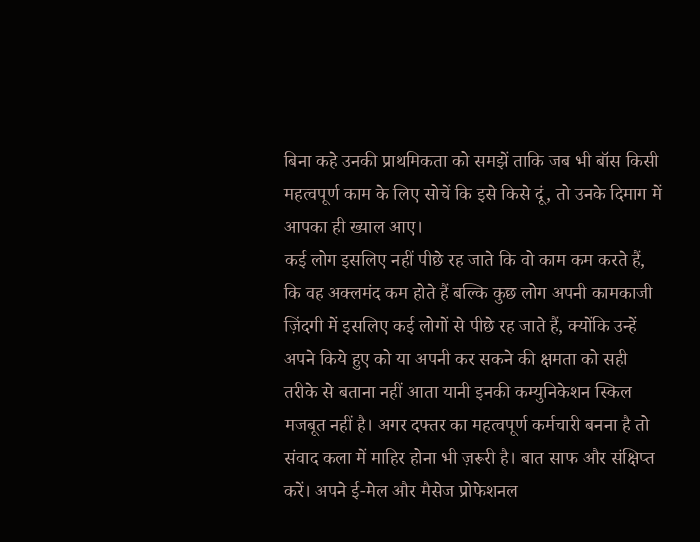बिना कहे उनकी प्राथमिकता को समझें ताकि जब भी बॉस किसी महत्वपूर्ण काम के लिए सोचें कि इसे किसे दूं, तो उनके दिमाग में आपका ही ख्याल आए।
कई लोग इसलिए नहीं पीछे रह जाते कि वो काम कम करते हैं, कि वह अक्लमंद कम होते हैं बल्कि कुछ लोग अपनी कामकाजी ज़िंदगी में इसलिए कई लोगों से पीछे रह जाते हैं, क्योंकि उन्हें अपने किये हुए को या अपनी कर सकने की क्षमता को सही तरीके से बताना नहीं आता यानी इनकी कम्युनिकेशन स्किल मजबूत नहीं है। अगर दफ्तर का महत्वपूर्ण कर्मचारी बनना है तो संवाद कला में माहिर होना भी ज़रूरी है। बात साफ और संक्षिप्त करें। अपने ई-मेल और मैसेज प्रोफेशनल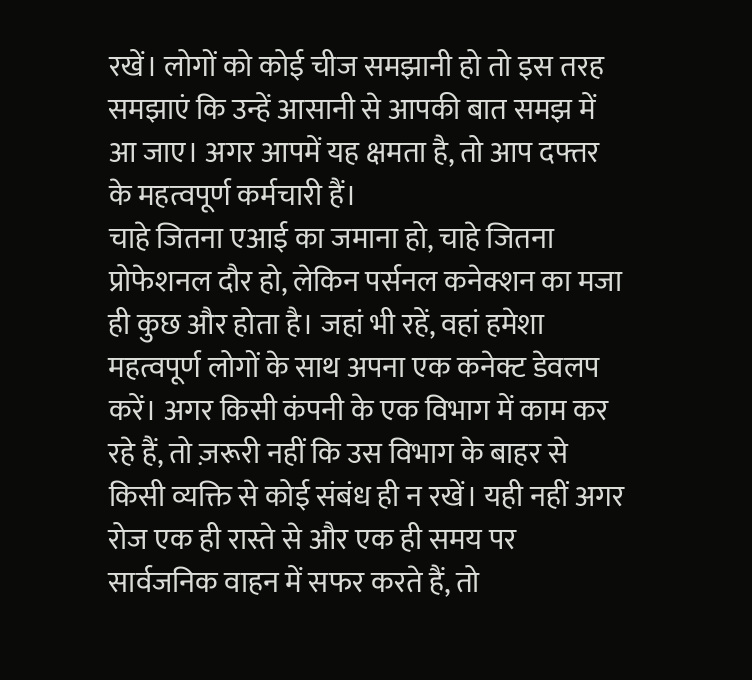रखें। लोगों को कोई चीज समझानी हो तो इस तरह समझाएं कि उन्हें आसानी से आपकी बात समझ में आ जाए। अगर आपमें यह क्षमता है, तो आप दफ्तर के महत्वपूर्ण कर्मचारी हैं।
चाहे जितना एआई का जमाना हो, चाहे जितना प्रोफेशनल दौर हो, लेकिन पर्सनल कनेक्शन का मजा ही कुछ और होता है। जहां भी रहें, वहां हमेशा महत्वपूर्ण लोगों के साथ अपना एक कनेक्ट डेवलप करें। अगर किसी कंपनी के एक विभाग में काम कर रहे हैं, तो ज़रूरी नहीं कि उस विभाग के बाहर से किसी व्यक्ति से कोई संबंध ही न रखें। यही नहीं अगर रोज एक ही रास्ते से और एक ही समय पर सार्वजनिक वाहन में सफर करते हैं, तो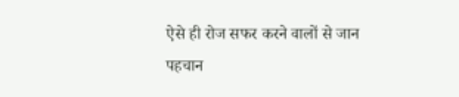ऐसे ही रोज सफर करने वालों से जान पहचान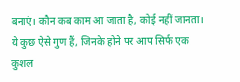बनाएं। कौन कब काम आ जाता है, कोई नहीं जानता। ये कुछ ऐसे गुण हैं, जिनके होने पर आप सिर्फ एक कुशल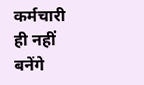कर्मचारी ही नहीं बनेंगे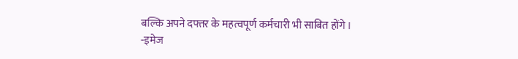बल्कि अपने दफ्तर के महत्वपूर्ण कर्मचारी भी साबित होंगे।
-इमेज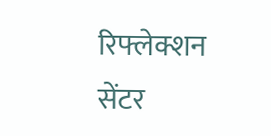रिफ्लेक्शन सेंटर